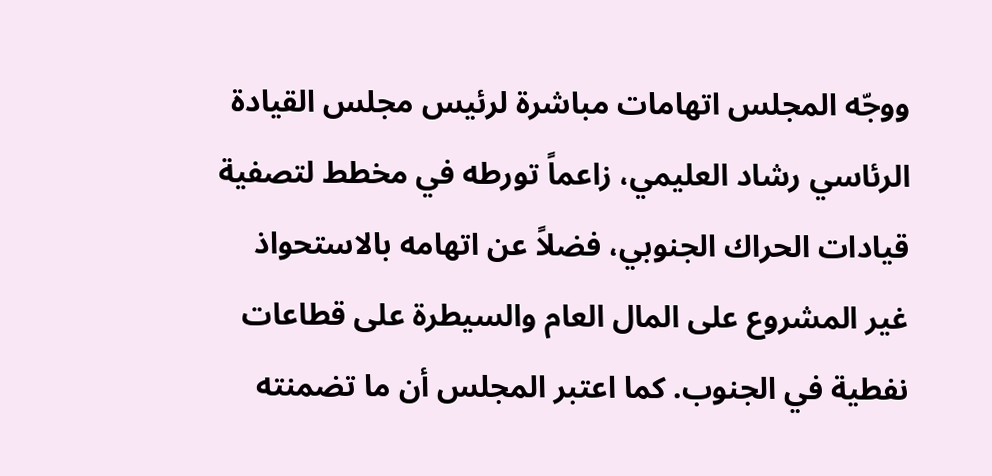ووجّه المجلس اتهامات مباشرة لرئيس مجلس القيادة الرئاسي رشاد العليمي، زاعماً تورطه في مخطط لتصفية قيادات الحراك الجنوبي، فضلاً عن اتهامه بالاستحواذ غير المشروع على المال العام والسيطرة على قطاعات نفطية في الجنوب. كما اعتبر المجلس أن ما تضمنته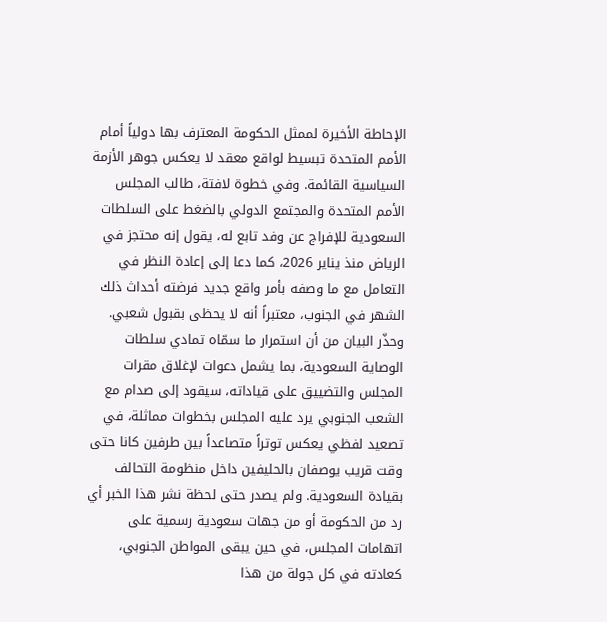الإحاطة الأخيرة لممثل الحكومة المعترف بها دولياً أمام الأمم المتحدة تبسيط لواقع معقد لا يعكس جوهر الأزمة السياسية القائمة. وفي خطوة لافتة، طالب المجلس الأمم المتحدة والمجتمع الدولي بالضغط على السلطات السعودية للإفراج عن وفد تابع له، يقول إنه محتجز في الرياض منذ يناير 2026، كما دعا إلى إعادة النظر في التعامل مع ما وصفه بأمر واقع جديد فرضته أحداث ذلك الشهر في الجنوب، معتبراً أنه لا يحظى بقبول شعبي. وحذّر البيان من أن استمرار ما سمّاه تمادي سلطات الوصاية السعودية، بما يشمل دعوات لإغلاق مقرات المجلس والتضييق على قياداته، سيقود إلى صدام مع الشعب الجنوبي يرد عليه المجلس بخطوات مماثلة، في تصعيد لفظي يعكس توتراً متصاعداً بين طرفين كانا حتى وقت قريب يوصفان بالحليفين داخل منظومة التحالف بقيادة السعودية. ولم يصدر حتى لحظة نشر هذا الخبر أي رد من الحكومة أو من جهات سعودية رسمية على اتهامات المجلس، في حين يبقى المواطن الجنوبي، كعادته في كل جولة من هذا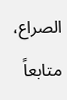الصراع، متابعاً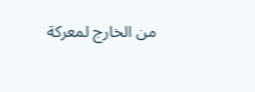من الخارج لمعركة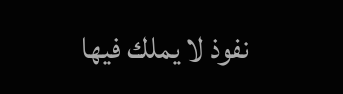نفوذ لا يملك فيها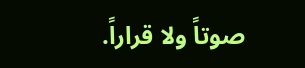صوتاً ولا قراراً.